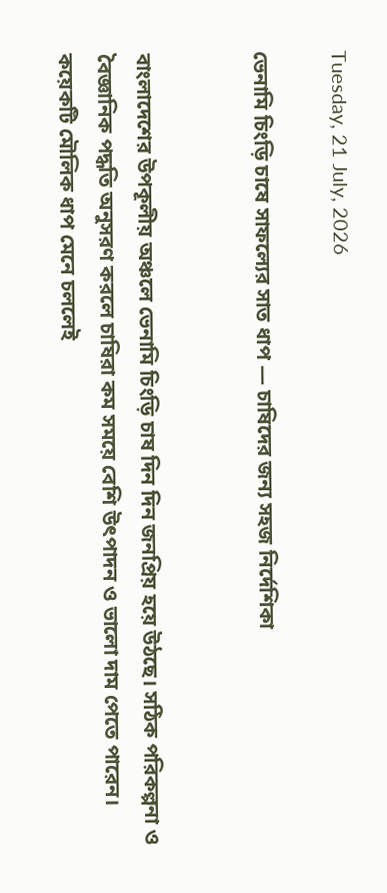Tuesday, 21 July, 2026

ভেনামি চিংড়ি চাষে সাফল্যের সাত ধাপ — চাষিদের জন্য সহজ নির্দেশিকা


বাংলাদেশের উপকূলীয় অঞ্চলে ভেনামি চিংড়ি চাষ দিন দিন জনপ্রিয় হয়ে উঠছে। সঠিক পরিকল্পনা ও বৈজ্ঞানিক পদ্ধতি অনুসরণ করলে চাষিরা কম সময়ে বেশি উৎপাদন ও ভালো দাম পেতে পারেন।  কয়েকটি মৌলিক ধাপ মেনে চললেই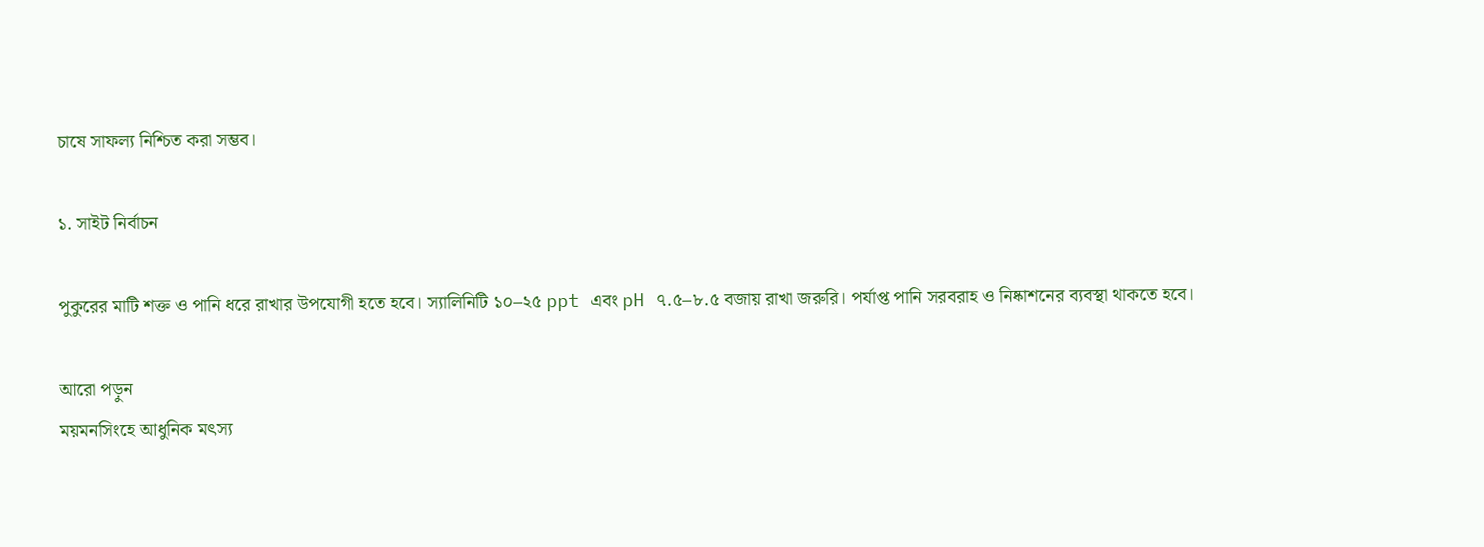চাষে সাফল্য নিশ্চিত করা সম্ভব।

১. সাইট নির্বাচন

পুকুরের মাটি শক্ত ও পানি ধরে রাখার উপযোগী হতে হবে। স্যালিনিটি ১০–২৫ ppt এবং pH ৭.৫–৮.৫ বজায় রাখা জরুরি। পর্যাপ্ত পানি সরবরাহ ও নিষ্কাশনের ব্যবস্থা থাকতে হবে।

আরো পড়ুন
ময়মনসিংহে আধুনিক মৎস্য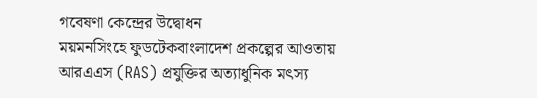গবেষণা কেন্দ্রের উদ্বোধন
ময়মনসিংহে ফুডটেকবাংলাদেশ প্রকল্পের আওতায় আরএএস (RAS) প্রযুক্তির অত্যাধুনিক মৎস্য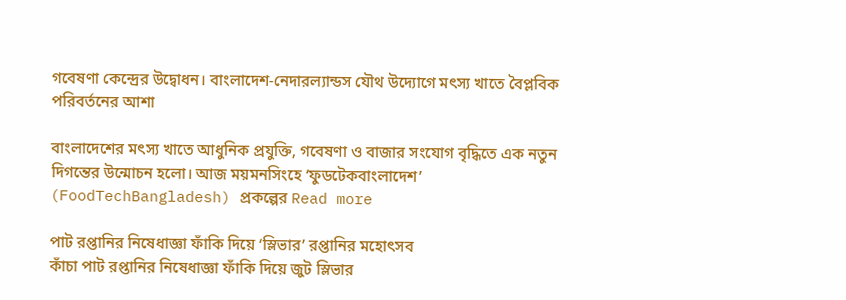গবেষণা কেন্দ্রের উদ্বোধন। বাংলাদেশ-নেদারল্যান্ডস যৌথ উদ্যোগে মৎস্য খাতে বৈপ্লবিক পরিবর্তনের আশা

বাংলাদেশের মৎস্য খাতে আধুনিক প্রযুক্তি, গবেষণা ও বাজার সংযোগ বৃদ্ধিতে এক নতুন দিগন্তের উন্মোচন হলো। আজ ময়মনসিংহে ‘ফুডটেকবাংলাদেশ’ (FoodTechBangladesh) প্রকল্পের Read more

পাট রপ্তানির নিষেধাজ্ঞা ফাঁকি দিয়ে ‘স্লিভার’ রপ্তানির মহোৎসব
কাঁচা পাট রপ্তানির নিষেধাজ্ঞা ফাঁকি দিয়ে জুট স্লিভার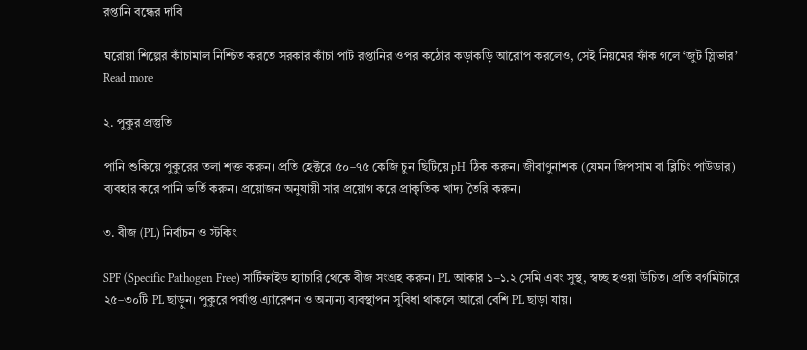রপ্তানি বন্ধের দাবি

ঘরোয়া শিল্পের কাঁচামাল নিশ্চিত করতে সরকার কাঁচা পাট রপ্তানির ওপর কঠোর কড়াকড়ি আরোপ করলেও, সেই নিয়মের ফাঁক গলে ‘জুট স্লিভার’ Read more

২. পুকুর প্রস্তুতি

পানি শুকিয়ে পুকুরের তলা শক্ত করুন। প্রতি হেক্টরে ৫০–৭৫ কেজি চুন ছিটিয়ে pH ঠিক করুন। জীবাণুনাশক (যেমন জিপসাম বা ব্লিচিং পাউডার) ব্যবহার করে পানি ভর্তি করুন। প্রয়োজন অনুযায়ী সার প্রয়োগ করে প্রাকৃতিক খাদ্য তৈরি করুন।

৩. বীজ (PL) নির্বাচন ও স্টকিং

SPF (Specific Pathogen Free) সার্টিফাইড হ্যাচারি থেকে বীজ সংগ্রহ করুন। PL আকার ১–১.২ সেমি এবং সুস্থ, স্বচ্ছ হওয়া উচিত। প্রতি বর্গমিটারে ২৫–৩০টি PL ছাড়ুন। পুকুরে পর্যাপ্ত এ্যারেশন ও অন্যন্য ব্যবস্থাপন সুবিধা থাকলে আরো বেশি PL ছাড়া যায়।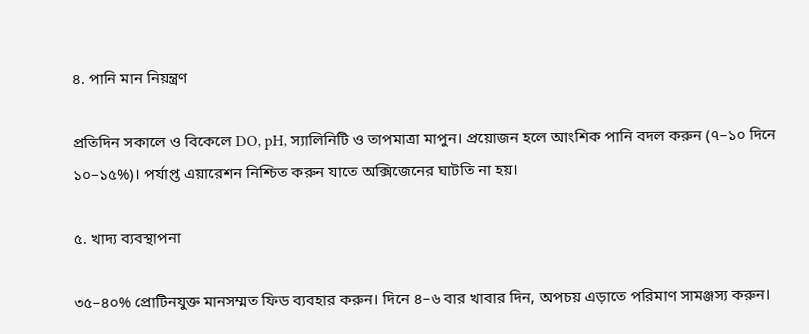৪. পানি মান নিয়ন্ত্রণ

প্রতিদিন সকালে ও বিকেলে DO, pH, স্যালিনিটি ও তাপমাত্রা মাপুন। প্রয়োজন হলে আংশিক পানি বদল করুন (৭–১০ দিনে ১০–১৫%)। পর্যাপ্ত এয়ারেশন নিশ্চিত করুন যাতে অক্সিজেনের ঘাটতি না হয়।

৫. খাদ্য ব্যবস্থাপনা

৩৫–৪০% প্রোটিনযুক্ত মানসম্মত ফিড ব্যবহার করুন। দিনে ৪–৬ বার খাবার দিন, অপচয় এড়াতে পরিমাণ সামঞ্জস্য করুন।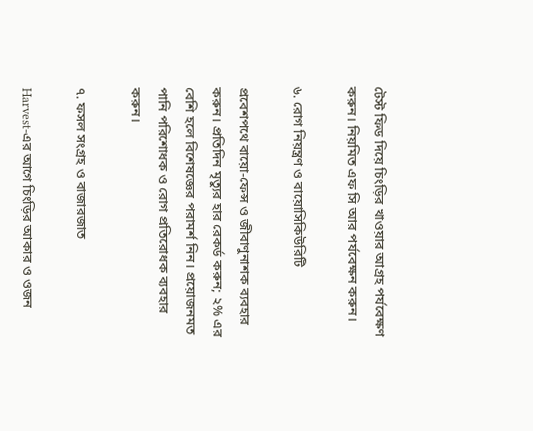টেস্ট ফিড দিয়ে চিংড়ির খাওয়ার আগ্রহ পর্যবেক্ষণ করুন। নিয়মিত এফ সি আর পর্যবেক্ষন করুন।

৬. রোগ নিয়ন্ত্রণ ও বায়োসিকিউরিটি

প্রবেশপথে বায়ো-ফেন্স ও জীবাণুনাশক ব্যবহার করুন। প্রতিদিন মৃত্যুর হার রেকর্ড করুন; ২% এর বেশি হলে বিশেষজ্ঞের পরামর্শ নিন। প্রয়োজনমত পানি পরিশোধক ও রোগ প্রতিরোধক ব্যবহার করুন।

৭. ফসল সংগ্রহ ও বাজারজাত

Harvest-এর আগে চিংড়ির আকার ও ওজন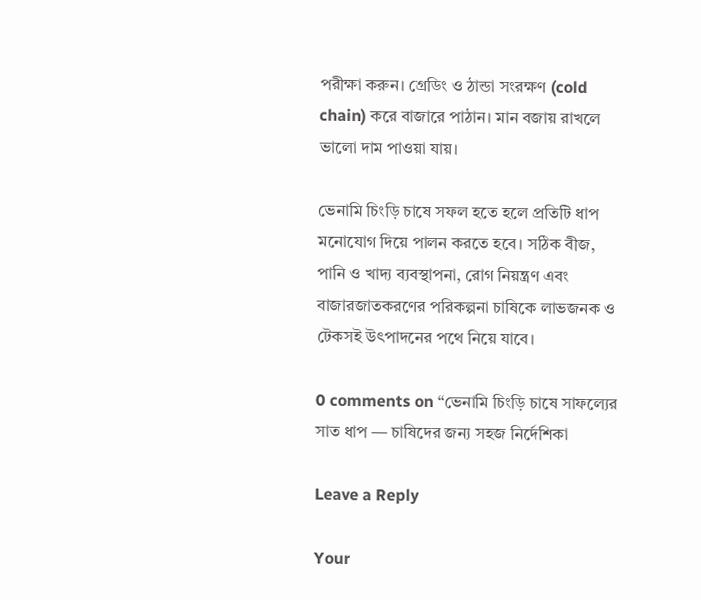পরীক্ষা করুন। গ্রেডিং ও ঠান্ডা সংরক্ষণ (cold chain) করে বাজারে পাঠান। মান বজায় রাখলে ভালো দাম পাওয়া যায়।

ভেনামি চিংড়ি চাষে সফল হতে হলে প্রতিটি ধাপ মনোযোগ দিয়ে পালন করতে হবে। সঠিক বীজ, পানি ও খাদ্য ব্যবস্থাপনা, রোগ নিয়ন্ত্রণ এবং বাজারজাতকরণের পরিকল্পনা চাষিকে লাভজনক ও টেকসই উৎপাদনের পথে নিয়ে যাবে।

0 comments on “ভেনামি চিংড়ি চাষে সাফল্যের সাত ধাপ — চাষিদের জন্য সহজ নির্দেশিকা

Leave a Reply

Your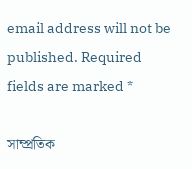email address will not be published. Required fields are marked *

সাম্প্রতিক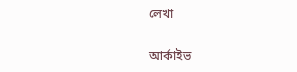লেখা

আর্কাইভ